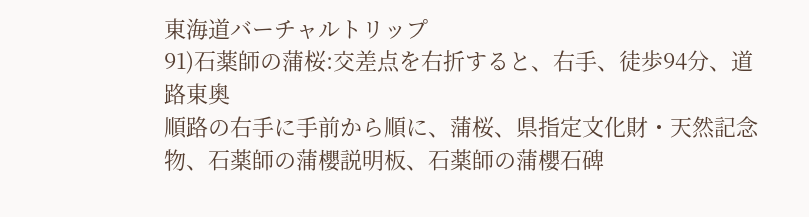東海道バーチャルトリップ
91)石薬師の蒲桜:交差点を右折すると、右手、徒歩94分、道路東奥
順路の右手に手前から順に、蒲桜、県指定文化財・天然記念物、石薬師の蒲櫻説明板、石薬師の蒲櫻石碑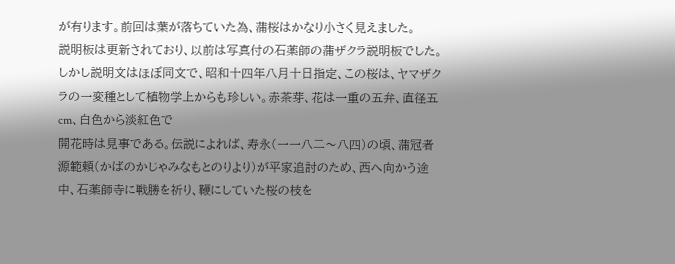が有ります。前回は葉が落ちていた為、蒲桜はかなり小さく見えました。
説明板は更新されており、以前は写真付の石薬師の蒲ザクラ説明板でした。しかし説明文はほぼ同文で、昭和十四年八月十日指定、この桜は、ヤマザクラの一変種として植物学上からも珍しい。赤茶芽、花は一重の五弁、直径五cm、白色から淡紅色で
開花時は見事である。伝説によれば、寿永(一一八二〜八四)の頃、蒲冠者源範頼(かばのかじゃみなもとのりより)が平家追討のため、西へ向かう途中、石薬師寺に戦勝を祈り、鞭にしていた桜の枝を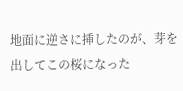地面に逆さに挿したのが、芽を出してこの桜になった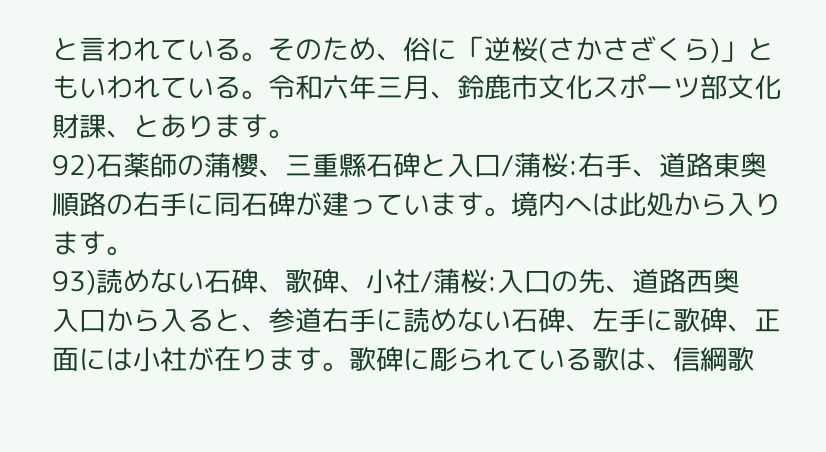と言われている。そのため、俗に「逆桜(さかさざくら)」ともいわれている。令和六年三月、鈴鹿市文化スポーツ部文化財課、とあります。
92)石薬師の蒲櫻、三重縣石碑と入口/蒲桜:右手、道路東奥
順路の右手に同石碑が建っています。境内へは此処から入ります。
93)読めない石碑、歌碑、小社/蒲桜:入口の先、道路西奥
入口から入ると、参道右手に読めない石碑、左手に歌碑、正面には小社が在ります。歌碑に彫られている歌は、信綱歌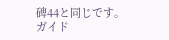碑44と同じです。
ガイド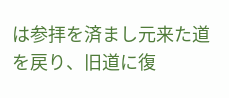は参拝を済まし元来た道を戻り、旧道に復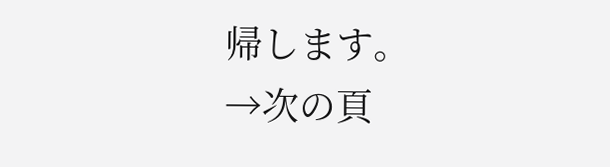帰します。
→次の頁